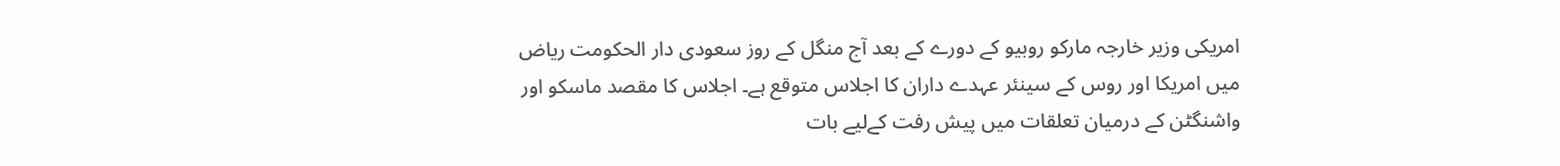امریکی وزیر خارجہ مارکو روبیو کے دورے کے بعد آج منگل کے روز سعودی دار الحکومت ریاض میں امریکا اور روس کے سینئر عہدے داران کا اجلاس متوقع ہے۔ اجلاس کا مقصد ماسکو اور واشنگٹن کے درمیان تعلقات میں پیش رفت کےلیے بات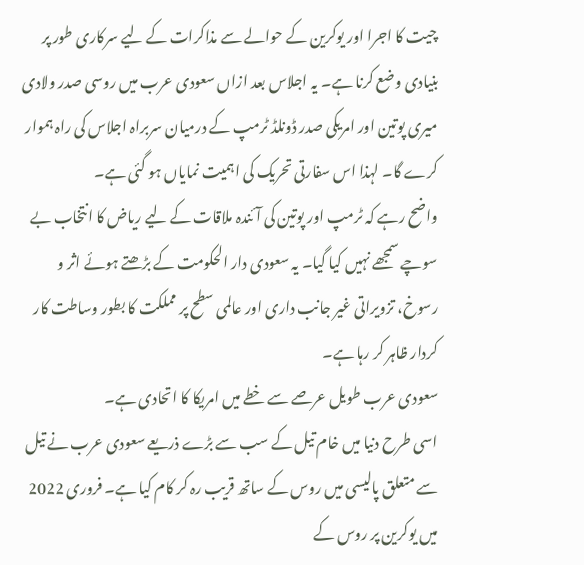چیت کا اجرا اور یوکرین کے حوالے سے مذاکرات کے لیے سرکاری طور پر بنیادی وضع کرنا ہے۔ یہ اجلاس بعد ازاں سعودی عرب میں روسی صدر ولادی میری پوتین اور امریکی صدر ڈونلڈ ٹرمپ کے درمیان سربراہ اجلاس کی راہ ہموار کرے گا۔ لہذا اس سفارتی تحریک کی اہمیت نمایاں ہو گئی ہے۔
واضح رہے کہ ٹرمپ اور پوتین کی آئندہ ملاقات کے لیے ریاض کا انتخاب بے سوچے سمجھے نہیں کیا گیا۔ یہ سعودی دار الحکومت کے بڑھتے ہوئے اثر و رسوخ، تزویراتی غیر جانب داری اور عالمی سطح پر مملکت کا بطور وساطت کار کردار ظاہر کر رہا ہے۔
سعودی عرب طویل عرصے سے خطے میں امریکا کا اتحادی ہے۔
اسی طرح دنیا میں خام تیل کے سب سے بڑے ذریعے سعودی عرب نے تیل سے متعلق پالیسی میں روس کے ساتھ قریب رہ کر کام کیا ہے۔ فروری 2022 میں یوکرین پر روس کے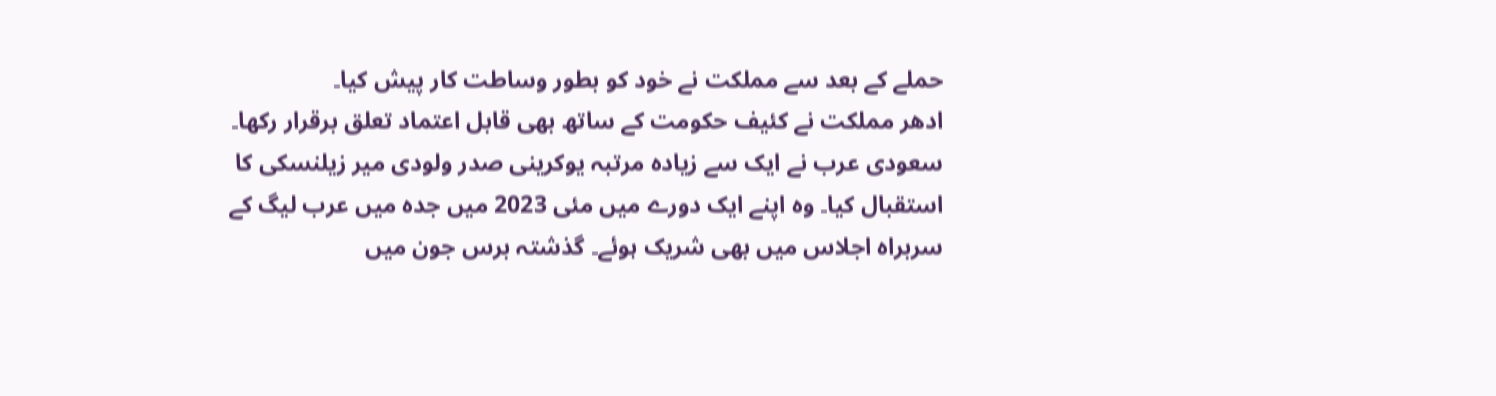حملے کے بعد سے مملکت نے خود کو بطور وساطت کار پیش کیا۔
ادھر مملکت نے کئیف حکومت کے ساتھ بھی قابل اعتماد تعلق برقرار رکھا۔ سعودی عرب نے ایک سے زیادہ مرتبہ یوکرینی صدر ولودی میر زیلنسکی کا استقبال کیا۔ وہ اپنے ایک دورے میں مئی 2023 میں جدہ میں عرب لیگ کے سربراہ اجلاس میں بھی شریک ہوئے۔ گذشتہ برس جون میں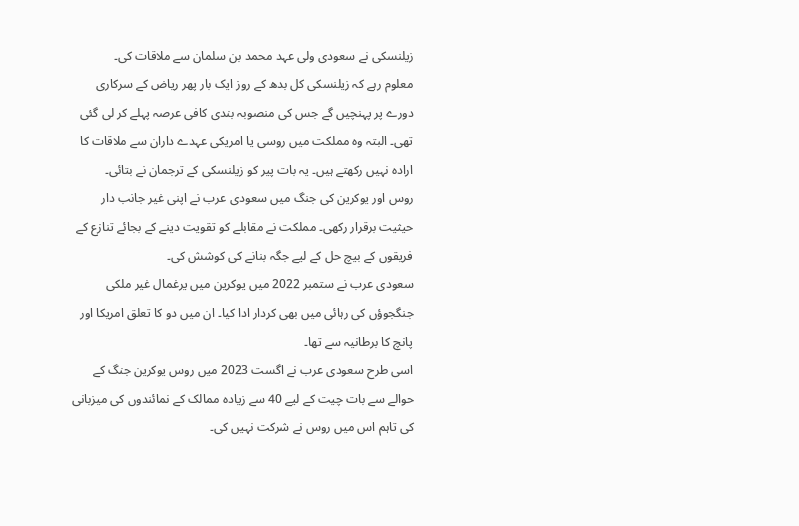زیلنسکی نے سعودی ولی عہد محمد بن سلمان سے ملاقات کی۔
معلوم رہے کہ زیلنسکی کل بدھ کے روز ایک بار پھر ریاض کے سرکاری دورے پر پہنچیں گے جس کی منصوبہ بندی کافی عرصہ پہلے کر لی گئی تھی۔ البتہ وہ مملکت میں روسی یا امریکی عہدے داران سے ملاقات کا ارادہ نہیں رکھتے ہیں۔ یہ بات پیر کو زیلنسکی کے ترجمان نے بتائی۔
روس اور یوکرین کی جنگ میں سعودی عرب نے اپنی غیر جانب دار حیثیت برقرار رکھی۔ مملکت نے مقابلے کو تقویت دینے کے بجائے تنازع کے فریقوں کے بیچ حل کے لیے جگہ بنانے کی کوشش کی۔
سعودی عرب نے ستمبر 2022 میں یوکرین میں یرغمال غیر ملکی جنگجوؤں کی رہائی میں بھی کردار ادا کیا۔ ان میں دو کا تعلق امریکا اور پانچ کا برطانیہ سے تھا۔
اسی طرح سعودی عرب نے اگست 2023 میں روس یوکرین جنگ کے حوالے سے بات چیت کے لیے 40 سے زیادہ ممالک کے نمائندوں کی میزبانی کی تاہم اس میں روس نے شرکت نہیں کی۔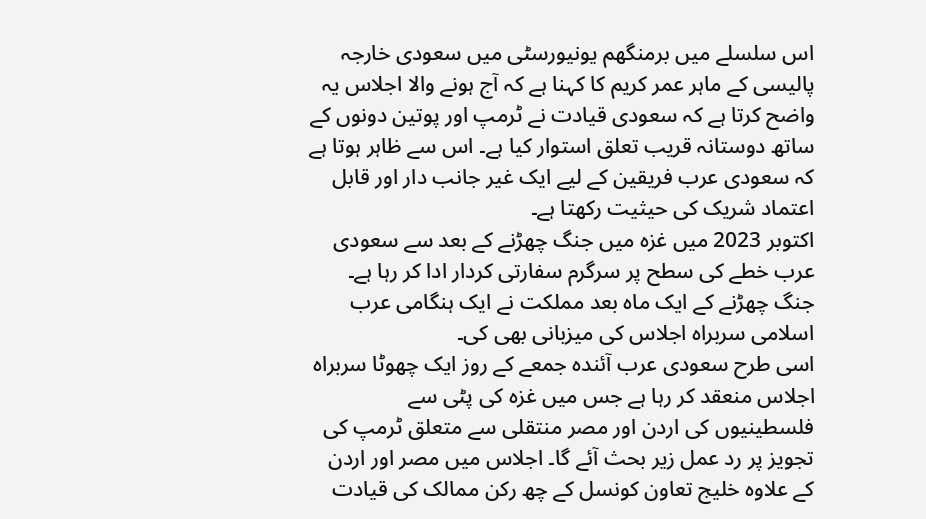اس سلسلے میں برمنگھم یونیورسٹی میں سعودی خارجہ پالیسی کے ماہر عمر کریم کا کہنا ہے کہ آج ہونے والا اجلاس یہ واضح کرتا ہے کہ سعودی قیادت نے ٹرمپ اور پوتین دونوں کے ساتھ دوستانہ قریب تعلق استوار کیا ہے۔ اس سے ظاہر ہوتا ہے کہ سعودی عرب فریقین کے لیے ایک غیر جانب دار اور قابل اعتماد شریک کی حیثیت رکھتا ہے۔
اکتوبر 2023 میں غزہ میں جنگ چھڑنے کے بعد سے سعودی عرب خطے کی سطح پر سرگرم سفارتی کردار ادا کر رہا ہے۔ جنگ چھڑنے کے ایک ماہ بعد مملکت نے ایک ہنگامی عرب اسلامی سربراہ اجلاس کی میزبانی بھی کی۔
اسی طرح سعودی عرب آئندہ جمعے کے روز ایک چھوٹا سربراہ اجلاس منعقد کر رہا ہے جس میں غزہ کی پٹی سے فلسطینیوں کی اردن اور مصر منتقلی سے متعلق ٹرمپ کی تجویز پر رد عمل زیر بحث آئے گا۔ اجلاس میں مصر اور اردن کے علاوہ خلیج تعاون کونسل کے چھ رکن ممالک کی قیادت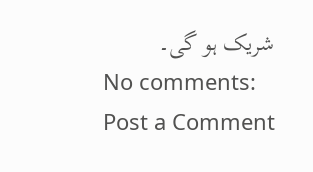شریک ہو گی۔
No comments:
Post a Comment